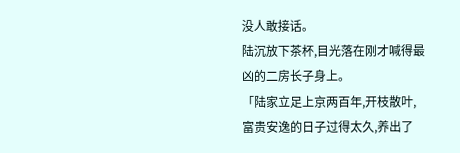没人敢接话。
陆沉放下茶杯,目光落在刚才喊得最凶的二房长子身上。
「陆家立足上京两百年,开枝散叶,富贵安逸的日子过得太久,养出了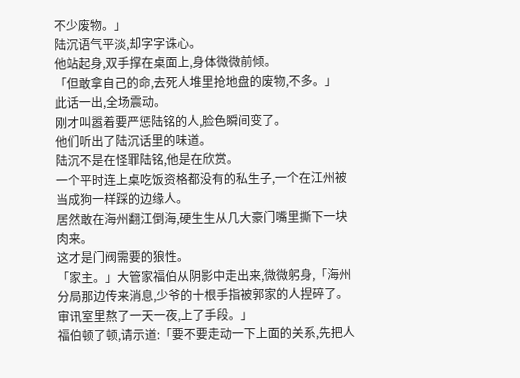不少废物。」
陆沉语气平淡,却字字诛心。
他站起身,双手撑在桌面上,身体微微前倾。
「但敢拿自己的命,去死人堆里抢地盘的废物,不多。」
此话一出,全场震动。
刚才叫嚣着要严惩陆铭的人,脸色瞬间变了。
他们听出了陆沉话里的味道。
陆沉不是在怪罪陆铭,他是在欣赏。
一个平时连上桌吃饭资格都没有的私生子,一个在江州被当成狗一样踩的边缘人。
居然敢在海州翻江倒海,硬生生从几大豪门嘴里撕下一块肉来。
这才是门阀需要的狼性。
「家主。」大管家福伯从阴影中走出来,微微躬身,「海州分局那边传来消息,少爷的十根手指被郭家的人捏碎了。
审讯室里熬了一天一夜,上了手段。」
福伯顿了顿,请示道:「要不要走动一下上面的关系,先把人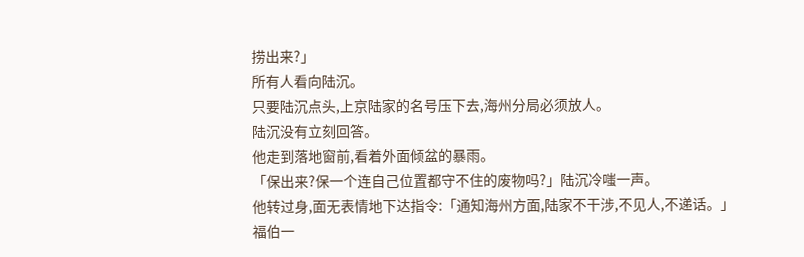捞出来?」
所有人看向陆沉。
只要陆沉点头,上京陆家的名号压下去,海州分局必须放人。
陆沉没有立刻回答。
他走到落地窗前,看着外面倾盆的暴雨。
「保出来?保一个连自己位置都守不住的废物吗?」陆沉冷嗤一声。
他转过身,面无表情地下达指令:「通知海州方面,陆家不干涉,不见人,不递话。」
福伯一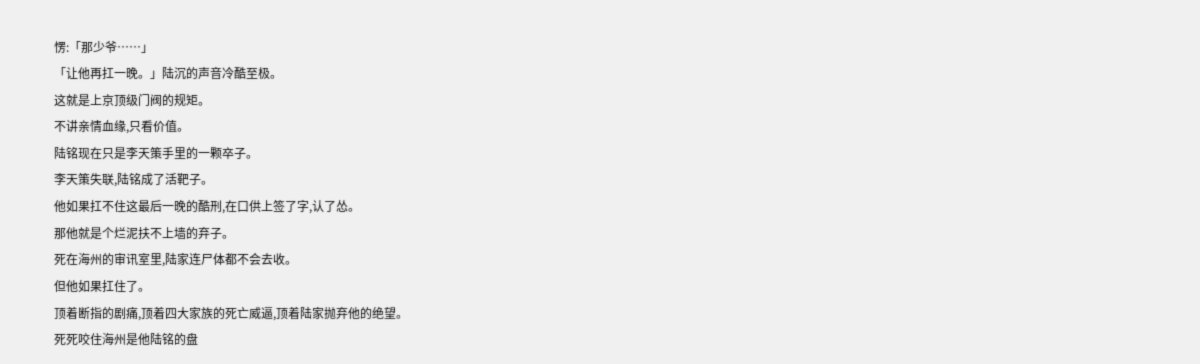愣:「那少爷……」
「让他再扛一晚。」陆沉的声音冷酷至极。
这就是上京顶级门阀的规矩。
不讲亲情血缘,只看价值。
陆铭现在只是李天策手里的一颗卒子。
李天策失联,陆铭成了活靶子。
他如果扛不住这最后一晚的酷刑,在口供上签了字,认了怂。
那他就是个烂泥扶不上墙的弃子。
死在海州的审讯室里,陆家连尸体都不会去收。
但他如果扛住了。
顶着断指的剧痛,顶着四大家族的死亡威逼,顶着陆家抛弃他的绝望。
死死咬住海州是他陆铭的盘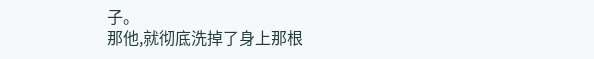子。
那他,就彻底洗掉了身上那根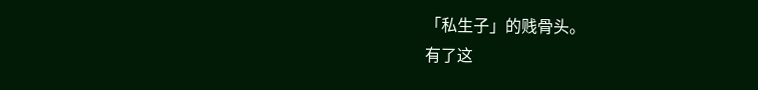「私生子」的贱骨头。
有了这